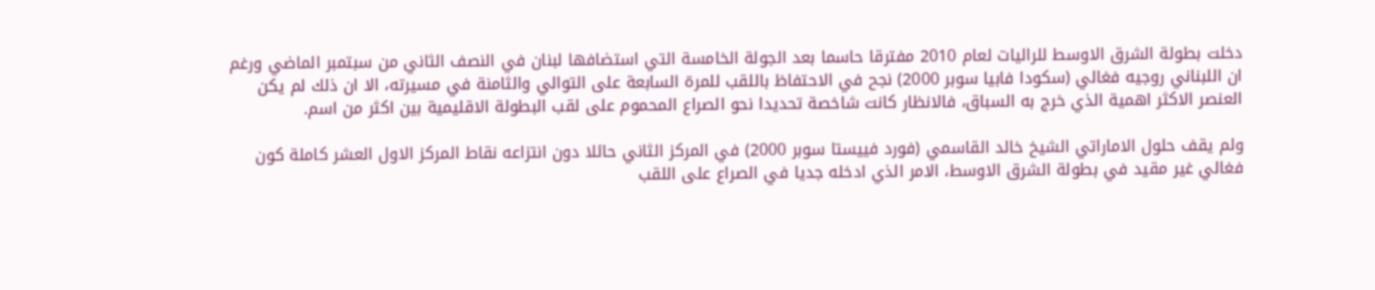دخلت بطولة الشرق الاوسط للراليات لعام 2010 مفترقا حاسما بعد الجولة الخامسة التي استضافها لبنان في النصف الثاني من سبتمبر الماضي ورغم ان اللبناني روجيه فغالي (سكودا فابيا سوبر 2000) نجح في الاحتفاظ باللقب للمرة السابعة على التوالي والثامنة في مسيرته، الا ان ذلك لم يكن العنصر الاكثر اهمية الذي خرج به السباق، فالانظار كانت شاخصة تحديدا نحو الصراع المحموم على لقب البطولة الاقليمية بين اكثر من اسم.

ولم يقف حلول الاماراتي الشيخ خالد القاسمي (فورد فييستا سوبر 2000) في المركز الثاني حائلا دون انتزاعه نقاط المركز الاول العشر كاملة كون فغالي غير مقيد في بطولة الشرق الاوسط، الامر الذي ادخله جديا في الصراع على اللقب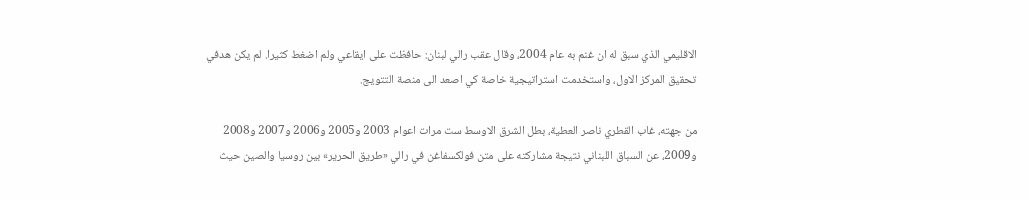الاقليمي الذي سبق له ان غنم به عام 2004، وقال عقب رالي لبنان: حافظت على ايقاعي ولم اضغط كثيرا. لم يكن هدفي تحقيق المركز الاول، واستخدمت استراتيجية خاصة كي اصعد الى منصة التتويج.

من جهته، غاب القطري ناصر العطية، بطل الشرق الاوسط ست مرات اعوام 2003 و2005 و2006 و2007 و2008 و2009، عن السباق اللبناني نتيجة مشاركته على متن فولكسفاغن في رالي «طريق الحرير» بين روسيا والصين حيث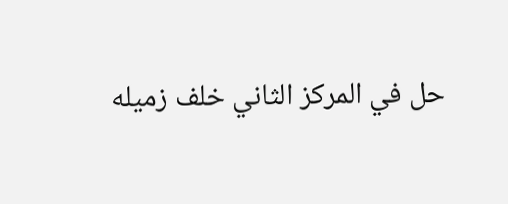حل في المركز الثاني خلف زميله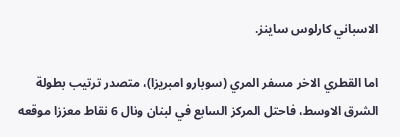الاسباني كارلوس ساينز.

اما القطري الاخر مسفر المري (سوبارو امبريزا)، متصدر ترتيب بطولة الشرق الاوسط، فاحتل المركز السابع في لبنان ونال 6 نقاط معززا موقعه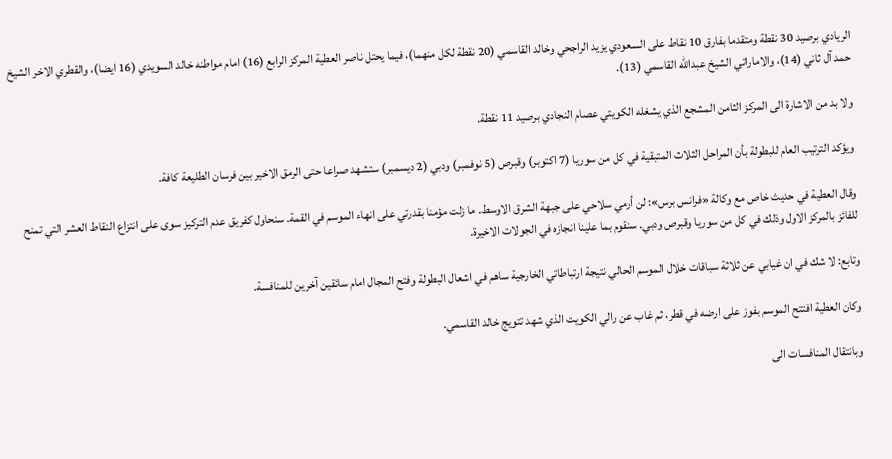الريادي برصيد 30 نقطة ومتقدما بفارق 10 نقاط على السعودي يزيد الراجحي وخالد القاسمي (20 نقطة لكل منهما)، فيما يحتل ناصر العطية المركز الرابع (16) امام مواطنه خالد السويدي (16 ايضا)، والقطري الاخر الشيخ حمد آل ثاني (14)، والاماراتي الشيخ عبدالله القاسمي (13).

ولا بد من الاشارة الى المركز الثامن المشجع الذي يشغله الكويتي عصام النجادي برصيد 11 نقطة.

ويؤكد الترتيب العام للبطولة بأن المراحل الثلاث المتبقية في كل من سوريا (7 اكتوبر) وقبرص (5 نوفمبر) ودبي (2 ديسمبر) ستشهد صراعا حتى الرمق الاخير بين فرسان الطليعة كافة.

وقال العطية في حديث خاص مع وكالة «فرانس برس»: لن أرمي سلاحي على جبهة الشرق الاوسط. ما زلت مؤمنا بقدرتي على انهاء الموسم في القمة. سنحاول كفريق عدم التركيز سوى على انتزاع النقاط العشر التي تمنح للفائز بالمركز الاول وذلك في كل من سوريا وقبرص ودبي. سنقوم بما علينا انجازه في الجولات الاخيرة.

وتابع: لا شك في ان غيابي عن ثلاثة سباقات خلال الموسم الحالي نتيجة ارتباطاتي الخارجية ساهم في اشعال البطولة وفتح المجال امام سائقين آخرين للمنافسة.

وكان العطية افتتح الموسم بفوز على ارضه في قطر، ثم غاب عن رالي الكويت الذي شهد تتويج خالد القاسمي.

وبانتقال المنافسات الى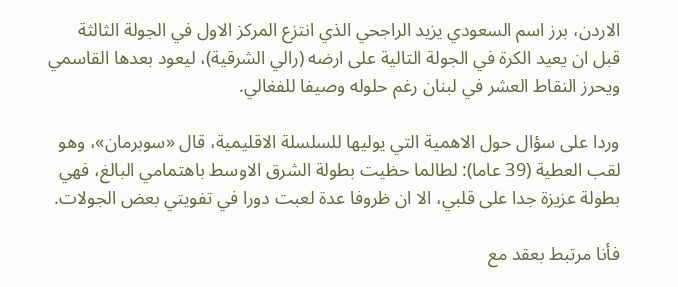الاردن، برز اسم السعودي يزيد الراجحي الذي انتزع المركز الاول في الجولة الثالثة قبل ان يعيد الكرة في الجولة التالية على ارضه (رالي الشرقية)، ليعود بعدها القاسمي ويحرز النقاط العشر في لبنان رغم حلوله وصيفا للفغالي.

وردا على سؤال حول الاهمية التي يوليها للسلسلة الاقليمية، قال «سوبرمان»، وهو لقب العطية (39 عاما): لطالما حظيت بطولة الشرق الاوسط باهتمامي البالغ، فهي بطولة عزيزة جدا على قلبي، الا ان ظروفا عدة لعبت دورا في تفويتي بعض الجولات.

فأنا مرتبط بعقد مع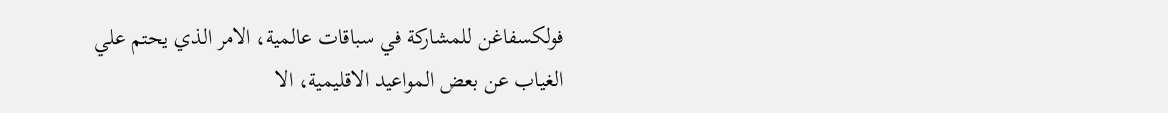فولكسفاغن للمشاركة في سباقات عالمية، الامر الذي يحتم علي الغياب عن بعض المواعيد الاقليمية، الا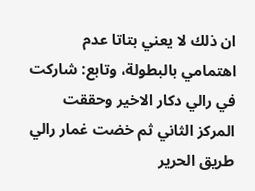ان ذلك لا يعني بتاتا عدم اهتمامي بالبطولة، وتابع: شاركت في رالي دكار الاخير وحققت المركز الثاني ثم خضت غمار رالي طريق الحرير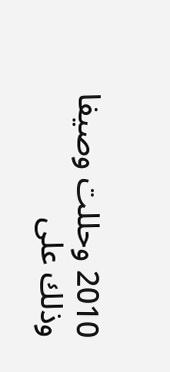2010 وحللت وصيفا وذلك على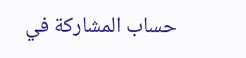حساب المشاركة في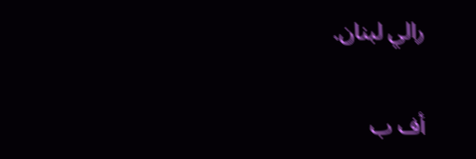رالي لبنان.

أف ب